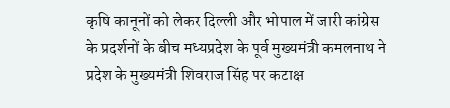कृषि कानूनों को लेकर दिल्ली और भोपाल में जारी कांग्रेस के प्रदर्शनों के बीच मध्यप्रदेश के पूर्व मुख्यमंत्री कमलनाथ ने प्रदेश के मुख्यमंत्री शिवराज सिंह पर कटाक्ष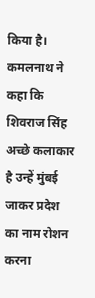किया है।
कमलनाथ ने कहा कि शिवराज सिंह अच्छे कलाकार है उन्हें मुंबई जाकर प्रदेश का नाम रोशन करना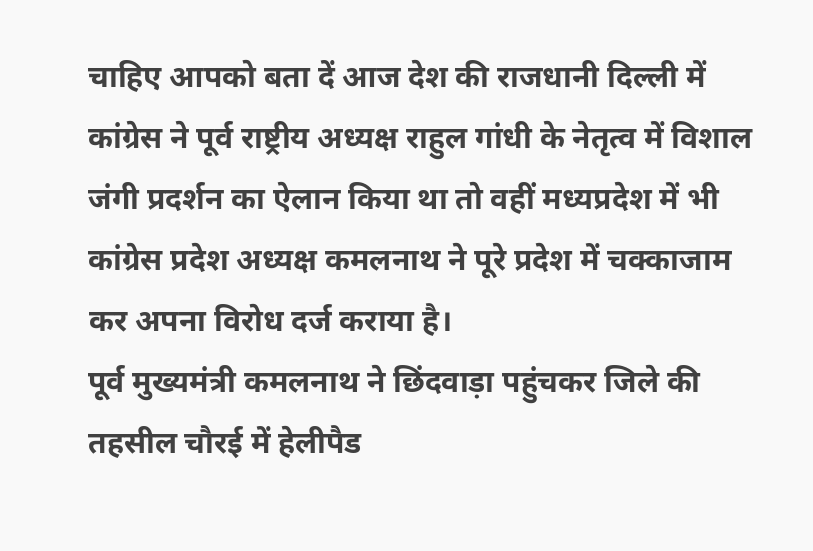चाहिए आपको बता दें आज देश की राजधानी दिल्ली में कांग्रेस ने पूर्व राष्ट्रीय अध्यक्ष राहुल गांधी के नेतृत्व में विशाल जंगी प्रदर्शन का ऐलान किया था तो वहीं मध्यप्रदेश में भी कांग्रेस प्रदेश अध्यक्ष कमलनाथ ने पूरे प्रदेश में चक्काजाम कर अपना विरोध दर्ज कराया है।
पूर्व मुख्यमंत्री कमलनाथ ने छिंदवाड़ा पहुंचकर जिले की तहसील चौरई में हेलीपैड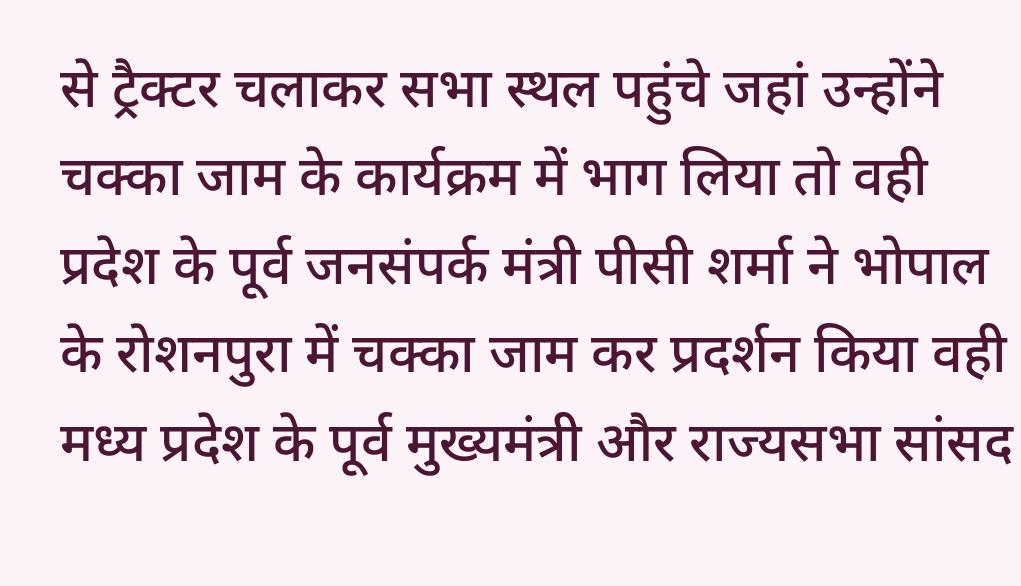से ट्रैक्टर चलाकर सभा स्थल पहुंचे जहां उन्होंने चक्का जाम के कार्यक्रम में भाग लिया तो वही प्रदेश के पूर्व जनसंपर्क मंत्री पीसी शर्मा ने भोपाल के रोशनपुरा में चक्का जाम कर प्रदर्शन किया वही मध्य प्रदेश के पूर्व मुख्यमंत्री और राज्यसभा सांसद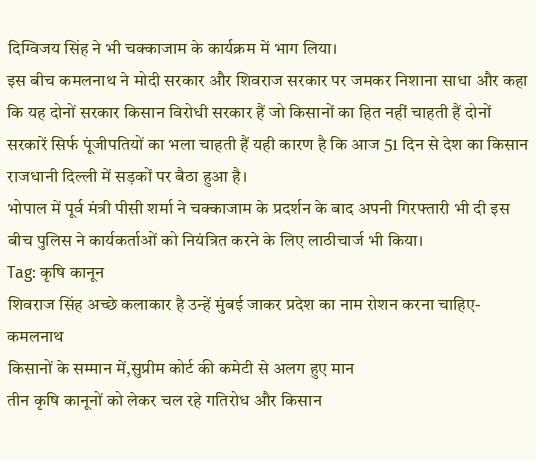दिग्विजय सिंह ने भी चक्काजाम के कार्यक्रम में भाग लिया।
इस बीच कमलनाथ ने मोदी सरकार और शिवराज सरकार पर जमकर निशाना साधा और कहा कि यह दोनों सरकार किसान विरोधी सरकार हैं जो किसानों का हित नहीं चाहती हैं दोनों सरकारें सिर्फ पूंजीपतियों का भला चाहती हैं यही कारण है कि आज 51 दिन से देश का किसान राजधानी दिल्ली में सड़कों पर बैठा हुआ है।
भोपाल में पूर्व मंत्री पीसी शर्मा ने चक्काजाम के प्रदर्शन के बाद अपनी गिरफ्तारी भी दी इस बीच पुलिस ने कार्यकर्ताओं को नियंत्रित करने के लिए लाठीचार्ज भी किया।
Tag: कृषि कानून
शिवराज सिंह अच्छे कलाकार है उन्हें मुंबई जाकर प्रदेश का नाम रोशन करना चाहिए-कमलनाथ
किसानों के सम्मान में,सुप्रीम कोर्ट की कमेटी से अलग हुए मान
तीन कृषि कानूनों को लेकर चल रहे गतिरोध और किसान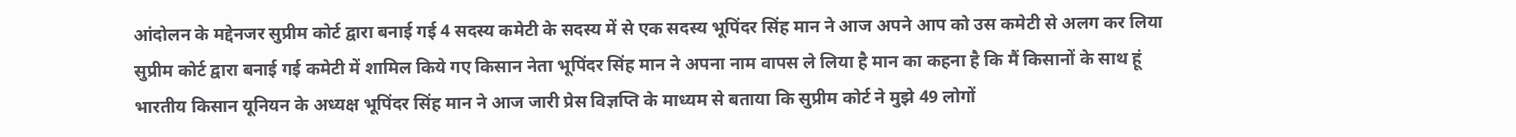आंदोलन के मद्देनजर सुप्रीम कोर्ट द्वारा बनाई गई 4 सदस्य कमेटी के सदस्य में से एक सदस्य भूपिंदर सिंह मान ने आज अपने आप को उस कमेटी से अलग कर लिया
सुप्रीम कोर्ट द्वारा बनाई गई कमेटी में शामिल किये गए किसान नेता भूपिंदर सिंह मान ने अपना नाम वापस ले लिया है मान का कहना है कि मैं किसानों के साथ हूं
भारतीय किसान यूनियन के अध्यक्ष भूपिंदर सिंह मान ने आज जारी प्रेस विज्ञप्ति के माध्यम से बताया कि सुप्रीम कोर्ट ने मुझे 49 लोगों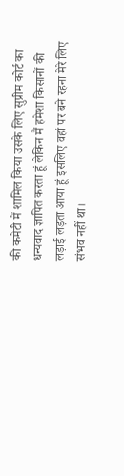की कमेटी में शामिल किया उसके लिए सुप्रीम कोर्ट का धन्यवाद ज्ञापित करता हूं लेकिन मैं हमेशा किसानों की लड़ाई लड़ता आया हूं इसलिए वहां पर बने रहना मेरे लिए संभव नहीं था।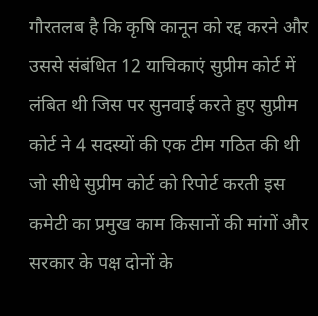गौरतलब है कि कृषि कानून को रद्द करने और उससे संबंधित 12 याचिकाएं सुप्रीम कोर्ट में लंबित थी जिस पर सुनवाई करते हुए सुप्रीम कोर्ट ने 4 सदस्यों की एक टीम गठित की थी जो सीधे सुप्रीम कोर्ट को रिपोर्ट करती इस कमेटी का प्रमुख काम किसानों की मांगों और सरकार के पक्ष दोनों के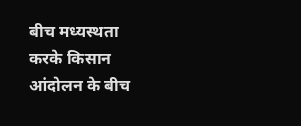बीच मध्यस्थता करके किसान आंदोलन के बीच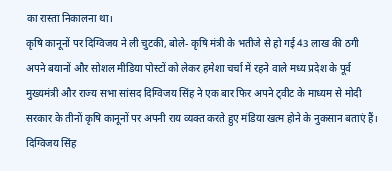का रास्ता निकालना था।
कृषि कानूनों पर दिग्विजय ने ली चुटकी, बोले- कृषि मंत्री के भतीजे से हो गई 43 लाख की ठगी
अपने बयानों और सोशल मीडिया पोस्टों को लेकर हमेशा चर्चा में रहने वाले मध्य प्रदेश के पूर्व मुख्यमंत्री और राज्य सभा सांसद दिग्विजय सिंह ने एक बार फिर अपने ट्वीट के माध्यम से मोदी सरकार के तीनों कृषि कानूनों पर अपनी राय व्यक्त करते हुए मंडिया खत्म होने के नुकसान बताएं हैं।
दिग्विजय सिंह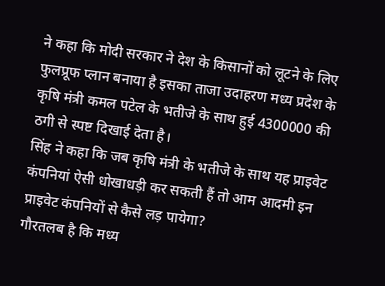ने कहा कि मोदी सरकार ने देश के किसानों को लूटने के लिए फुलप्रूफ प्लान बनाया है इसका ताजा उदाहरण मध्य प्रदेश के कृषि मंत्री कमल पटेल के भतीजे के साथ हुई 4300000 की ठगी से स्पष्ट दिखाई देता है।
सिंह ने कहा कि जब कृषि मंत्री के भतीजे के साथ यह प्राइवेट कंपनियां ऐसी धोखाधड़ी कर सकती हैं तो आम आदमी इन प्राइवेट कंपनियों से कैसे लड़ पायेगा?
गौरतलब है कि मध्य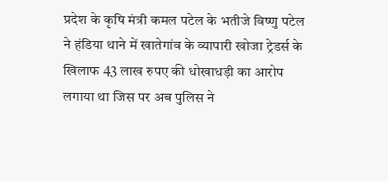प्रदेश के कृषि मंत्री कमल पटेल के भतीजे विष्णु पटेल ने हंडिया थाने में खातेगांव के व्यापारी खोजा ट्रेडर्स के खिलाफ 43 लाख रुपए की धोखाधड़ी का आरोप लगाया था जिस पर अब पुलिस ने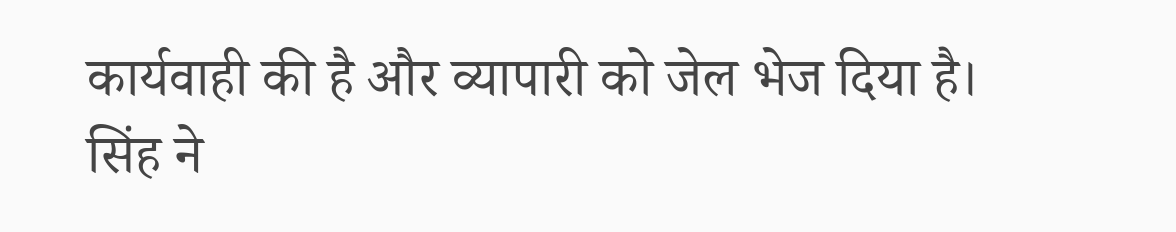कार्यवाही की है और व्यापारी को जेल भेज दिया है।
सिंह ने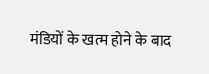मंडियों के खत्म होने के बाद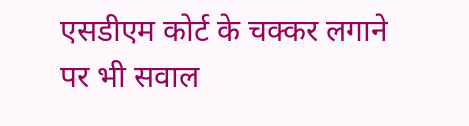एसडीएम कोर्ट के चक्कर लगाने पर भी सवाल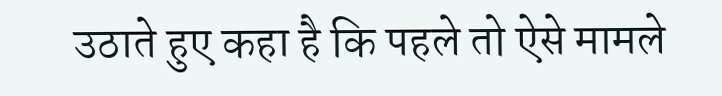उठाते हुए कहा है कि पहले तो ऐसे मामले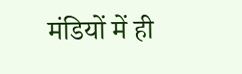मंडियों में ही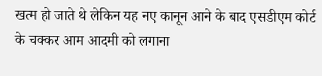खत्म हो जाते थे लेकिन यह नए कानून आने के बाद एसडीएम कोर्ट के चक्कर आम आदमी को लगाना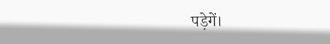पड़ेगें।